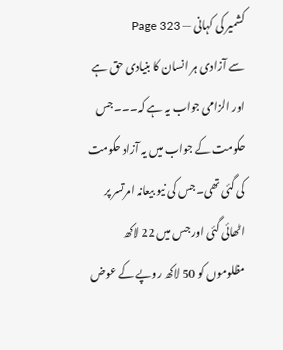کشمیر کی کہانی — Page 323
سے آزادی ہر انسان کا بنیادی حق ہے اور الزامی جواب یہ ہے کہ۔۔۔جس حکومت کے جواب میں یہ آزاد حکومت کی گئی تھی۔جس کی نیو بیعانہ امرتسر پر اٹھائی گئی اور جس میں 22 لاکھ مظلوموں کو 50 لاکھ روپے کے عوض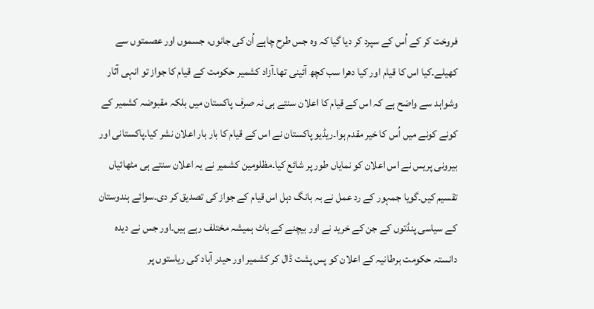فروخت کر کے اُس کے سپرد کر دیا گیا کہ وہ جس طرح چاہے اُن کی جانوں، جسموں اور عصمتوں سے کھیلے۔کیا اس کا قیام اور کیا دھرا سب کچھ آئینی تھا۔آزاد کشمیر حکومت کے قیام کا جواز تو انہی آثار وشواہد سے واضح ہے کہ اس کے قیام کا اعلان سنتے ہی نہ صرف پاکستان میں بلکہ مقبوضہ کشمیر کے کونے کونے میں اُس کا خیر مقدم ہوا۔ریڈیو پاکستان نے اس کے قیام کا بار بار اعلان نشر کیا۔پاکستانی اور بیرونی پریس نے اس اعلان کو نمایاں طور پر شائع کیا۔مظلومین کشمیر نے یہ اعلان سنتے ہی مٹھائیاں تقسیم کیں۔گویا جمہور کے رد عمل نے بہ بانگ دہل اس قیام کے جواز کی تصدیق کر دی۔سوائے ہندوستان کے سیاسی پنڈتوں کے جن کے خرید نے اور بیچنے کے باٹ ہمیشہ مختلف رہے ہیں۔اور جس نے دیدہ دانستہ حکومت برطانیہ کے اعلان کو پس پشت ڈال کر کشمیر اور حیدر آباد کی ریاستوں پر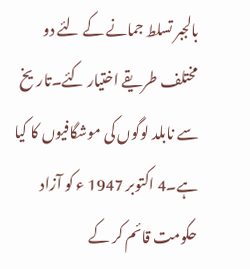بالجبر تسلط جمانے کے لئے دو مختلف طریقے اختیار کئے۔تاریخ سے نابلد لوگوں کی موشگافیوں کا کیا ہے۔4 اکتوبر 1947 ء کو آزاد حکومت قائم کر کے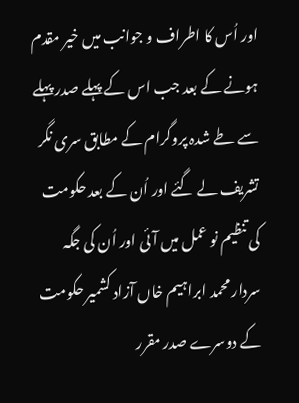اور اُس کا اطراف و جوانب میں خیر مقدم ہونے کے بعد جب اس کے پہلے صدر پہلے سے طے شدہ پروگرام کے مطابق سری نگر تشریف لے گئے اور اُن کے بعد حکومت کی تنظیم نو عمل میں آئی اور اُن کی جگہ سردار محمد ابراہیم خاں آزاد کشمیر حکومت کے دوسرے صدر مقرر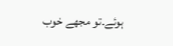ہوئے۔تو مجھے خوب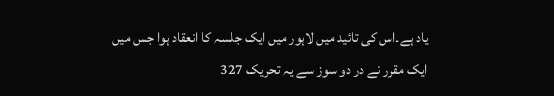یاد ہے۔اس کی تائید میں لاہور میں ایک جلسہ کا انعقاد ہوا جس میں ایک مقرر نے در دو سوز سے یہ تحریک 327